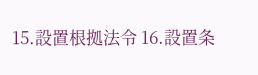15.設置根拠法令 16.設置条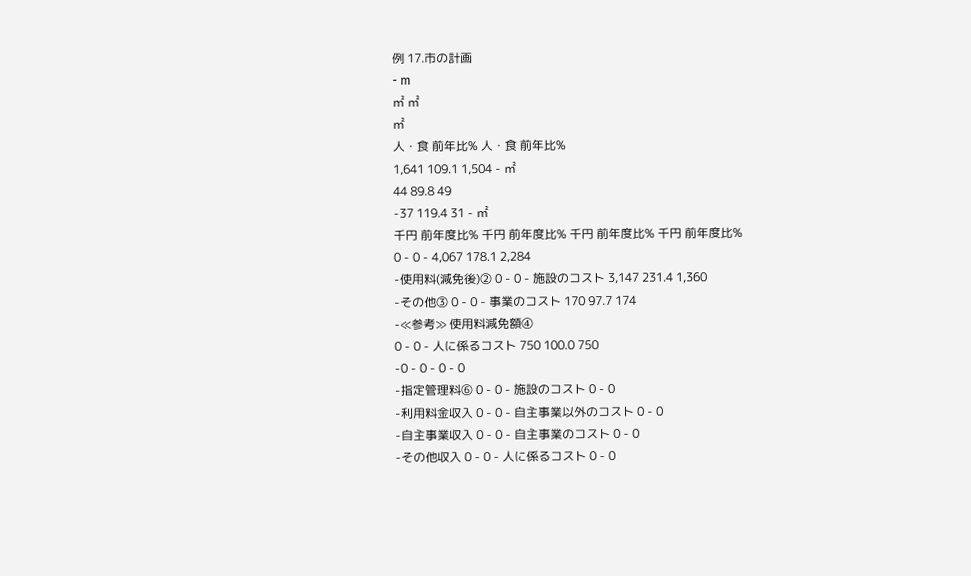例 17.市の計画
- m
㎡ ㎡
㎡
人・食 前年比% 人・食 前年比%
1,641 109.1 1,504 - ㎡
44 89.8 49
-37 119.4 31 - ㎡
千円 前年度比% 千円 前年度比% 千円 前年度比% 千円 前年度比%
0 - 0 - 4,067 178.1 2,284
-使用料(減免後)② 0 - 0 - 施設のコスト 3,147 231.4 1,360
-その他③ 0 - 0 - 事業のコスト 170 97.7 174
-≪参考≫ 使用料減免額④
0 - 0 - 人に係るコスト 750 100.0 750
-0 - 0 - 0 - 0
-指定管理料⑥ 0 - 0 - 施設のコスト 0 - 0
-利用料金収入 0 - 0 - 自主事業以外のコスト 0 - 0
-自主事業収入 0 - 0 - 自主事業のコスト 0 - 0
-その他収入 0 - 0 - 人に係るコスト 0 - 0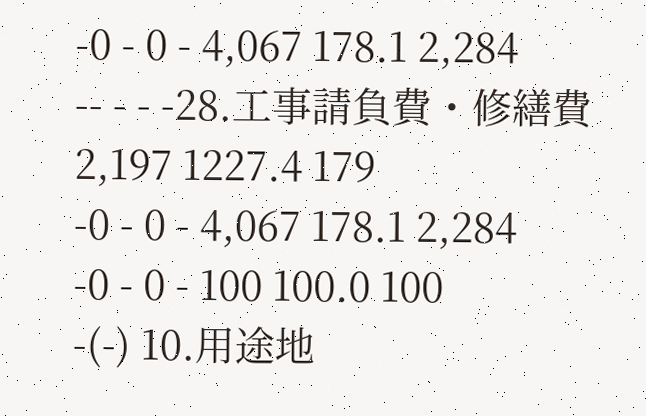-0 - 0 - 4,067 178.1 2,284
-- - - -28.工事請負費・修繕費 2,197 1227.4 179
-0 - 0 - 4,067 178.1 2,284
-0 - 0 - 100 100.0 100
-(-) 10.用途地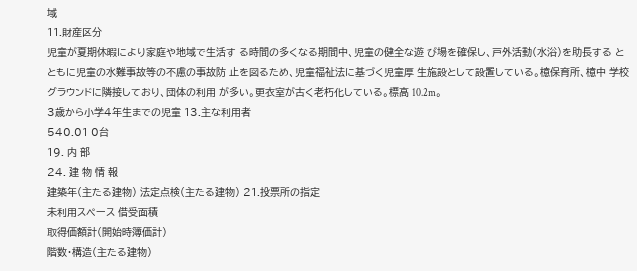域
11.財産区分
児童が夏期休暇により家庭や地域で生活す る時間の多くなる期間中、児童の健全な遊 び場を確保し、戸外活動(水浴)を助長する とともに児童の水難事故等の不慮の事故防 止を図るため、児童福祉法に基づく児童厚 生施設として設置している。檍保育所、檍中 学校グラウンドに隣接しており、団体の利用 が多い。更衣室が古く老朽化している。標高 10.2m。
3歳から小学4年生までの児童 13.主な利用者
540.01 0台
19. 内 部
24. 建 物 情 報
建築年(主たる建物) 法定点検(主たる建物) 21.投票所の指定
未利用スペース 借受面積
取得価額計(開始時簿価計)
階数・構造(主たる建物)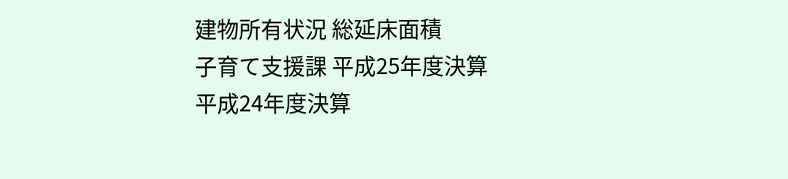建物所有状況 総延床面積
子育て支援課 平成25年度決算
平成24年度決算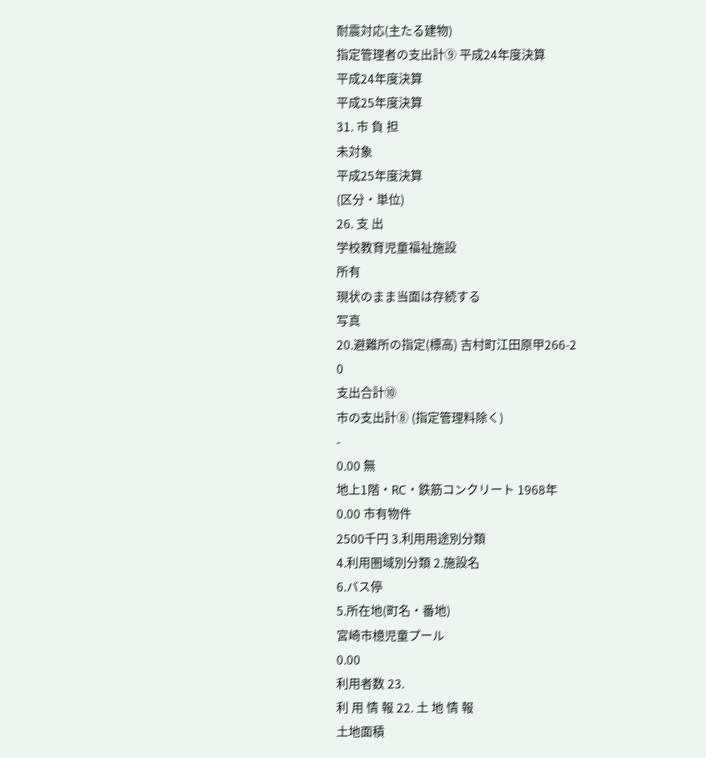耐震対応(主たる建物)
指定管理者の支出計⑨ 平成24年度決算
平成24年度決算
平成25年度決算
31. 市 負 担
未対象
平成25年度決算
(区分・単位)
26. 支 出
学校教育児童福祉施設
所有
現状のまま当面は存続する
写真
20.避難所の指定(標高) 吉村町江田原甲266-2
0
支出合計⑩
市の支出計⑧ (指定管理料除く)
-
0.00 無
地上1階・RC・鉄筋コンクリート 1968年
0.00 市有物件
2500千円 3.利用用途別分類
4.利用圏域別分類 2.施設名
6.バス停
5.所在地(町名・番地)
宮崎市檍児童プール
0.00
利用者数 23.
利 用 情 報 22. 土 地 情 報
土地面積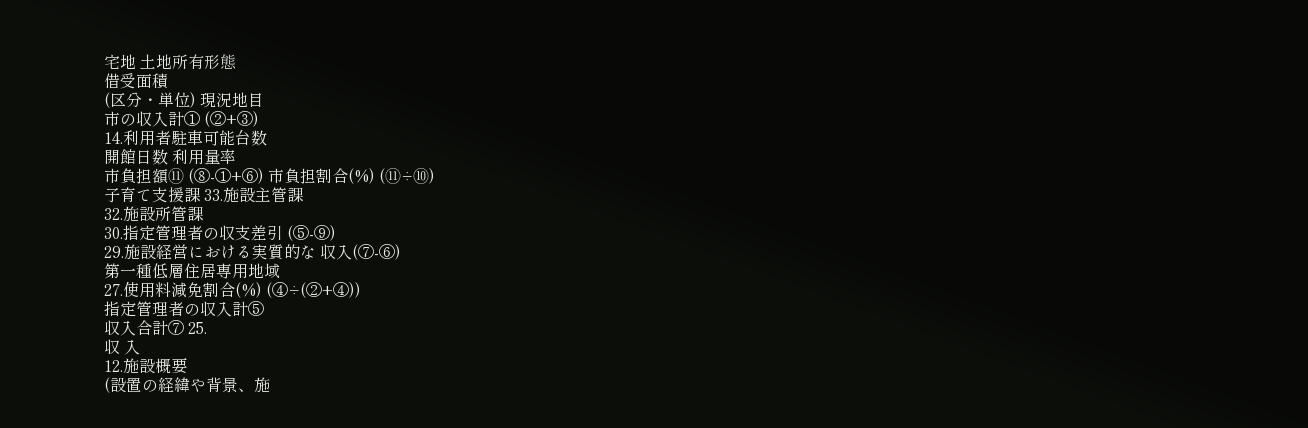宅地 土地所有形態
借受面積
(区分・単位) 現況地目
市の収入計① (②+③)
14.利用者駐車可能台数
開館日数 利用量率
市負担額⑪ (⑧-①+⑥) 市負担割合(%) (⑪÷⑩)
子育て支援課 33.施設主管課
32.施設所管課
30.指定管理者の収支差引 (⑤-⑨)
29.施設経営における実質的な 収入(⑦-⑥)
第一種低層住居専用地域
27.使用料減免割合(%) (④÷(②+④))
指定管理者の収入計⑤
収入合計⑦ 25.
収 入
12.施設概要
(設置の経緯や背景、施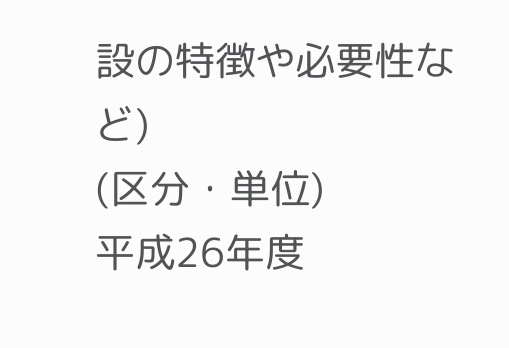設の特徴や必要性など)
(区分・単位)
平成26年度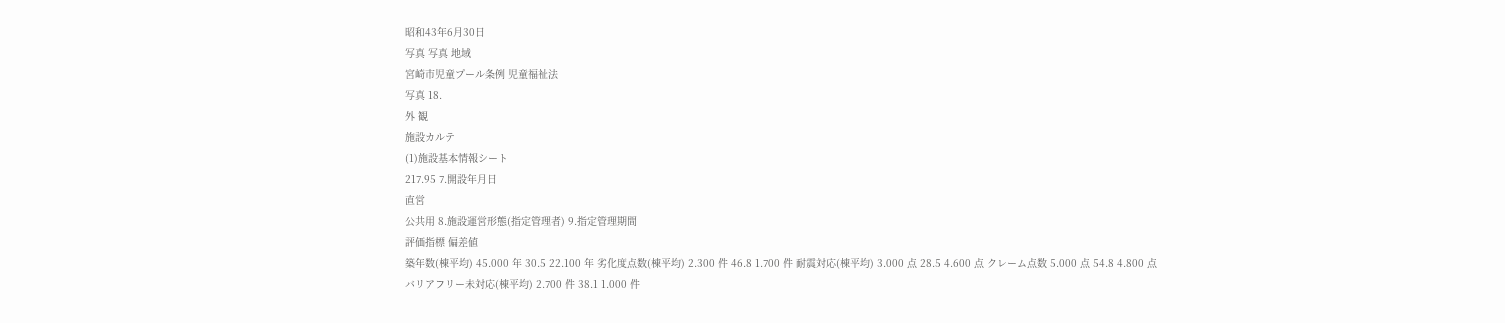昭和43年6月30日
写真 写真 地域
宮崎市児童プール条例 児童福祉法
写真 18.
外 観
施設カルテ
(1)施設基本情報シート
217.95 7.開設年月日
直営
公共用 8.施設運営形態(指定管理者) 9.指定管理期間
評価指標 偏差値
築年数(棟平均) 45.000 年 30.5 22.100 年 劣化度点数(棟平均) 2.300 件 46.8 1.700 件 耐震対応(棟平均) 3.000 点 28.5 4.600 点 クレーム点数 5.000 点 54.8 4.800 点
バリアフリー未対応(棟平均) 2.700 件 38.1 1.000 件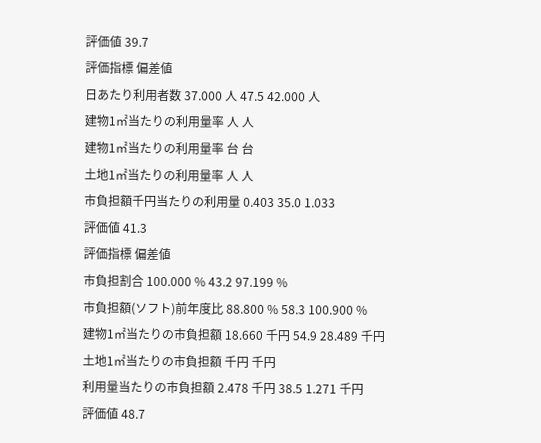評価値 39.7
評価指標 偏差値
日あたり利用者数 37.000 人 47.5 42.000 人
建物1㎡当たりの利用量率 人 人
建物1㎡当たりの利用量率 台 台
土地1㎡当たりの利用量率 人 人
市負担額千円当たりの利用量 0.403 35.0 1.033
評価値 41.3
評価指標 偏差値
市負担割合 100.000 % 43.2 97.199 %
市負担額(ソフト)前年度比 88.800 % 58.3 100.900 %
建物1㎡当たりの市負担額 18.660 千円 54.9 28.489 千円
土地1㎡当たりの市負担額 千円 千円
利用量当たりの市負担額 2.478 千円 38.5 1.271 千円
評価値 48.7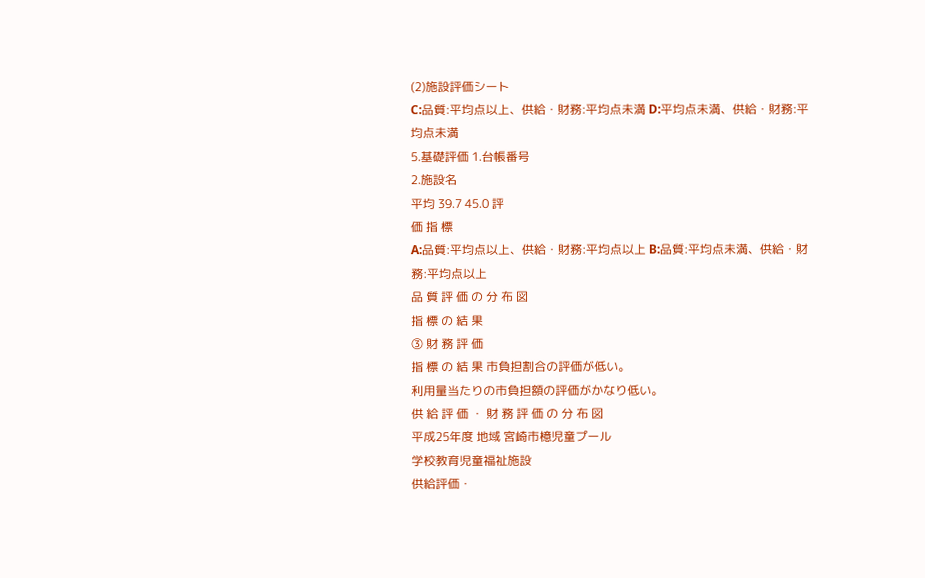(2)施設評価シート
C:品質:平均点以上、供給・財務:平均点未満 D:平均点未満、供給・財務:平均点未満
5.基礎評価 1.台帳番号
2.施設名
平均 39.7 45.0 評
価 指 標
A:品質:平均点以上、供給・財務:平均点以上 B:品質:平均点未満、供給・財務:平均点以上
品 質 評 価 の 分 布 図
指 標 の 結 果
③ 財 務 評 価
指 標 の 結 果 市負担割合の評価が低い。
利用量当たりの市負担額の評価がかなり低い。
供 給 評 価 ・ 財 務 評 価 の 分 布 図
平成25年度 地域 宮崎市檍児童プール
学校教育児童福祉施設
供給評価・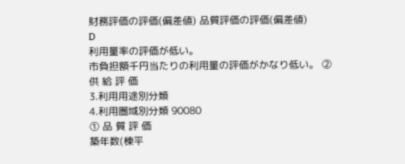財務評価の評価(偏差値) 品質評価の評価(偏差値)
D
利用量率の評価が低い。
市負担額千円当たりの利用量の評価がかなり低い。 ②
供 給 評 価
3.利用用途別分類
4.利用圏域別分類 90080
① 品 質 評 価
築年数(棟平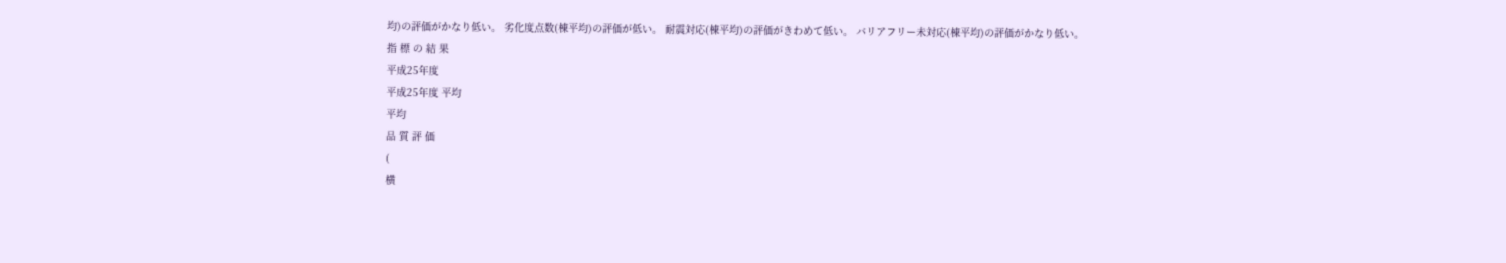均)の評価がかなり低い。 劣化度点数(棟平均)の評価が低い。 耐震対応(棟平均)の評価がきわめて低い。 バリアフリー未対応(棟平均)の評価がかなり低い。
指 標 の 結 果
平成25年度
平成25年度 平均
平均
品 質 評 価
(
横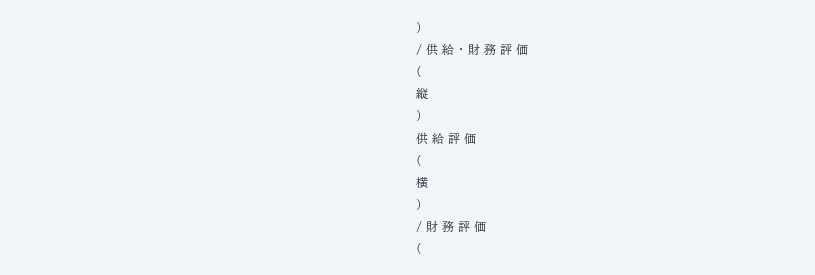)
/ 供 給 ・ 財 務 評 価
(
縦
)
供 給 評 価
(
横
)
/ 財 務 評 価
(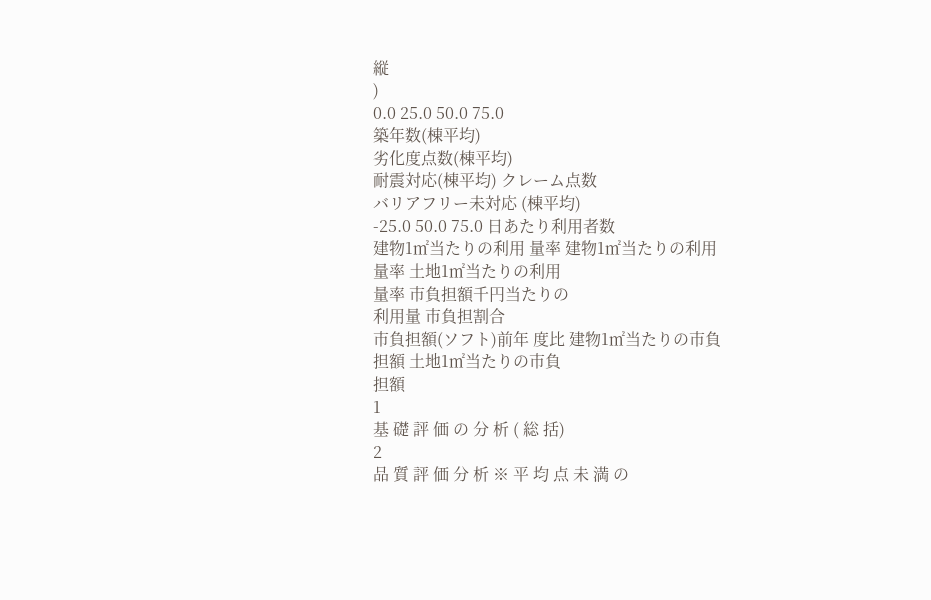縦
)
0.0 25.0 50.0 75.0
築年数(棟平均)
劣化度点数(棟平均)
耐震対応(棟平均) クレーム点数
バリアフリー未対応 (棟平均)
-25.0 50.0 75.0 日あたり利用者数
建物1㎡当たりの利用 量率 建物1㎡当たりの利用
量率 土地1㎡当たりの利用
量率 市負担額千円当たりの
利用量 市負担割合
市負担額(ソフト)前年 度比 建物1㎡当たりの市負
担額 土地1㎡当たりの市負
担額
1
基 礎 評 価 の 分 析 ( 総 括)
2
品 質 評 価 分 析 ※ 平 均 点 未 満 の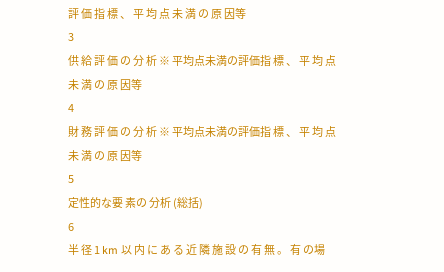評 価 指 標 、 平 均 点 未 満 の 原 因等
3
供 給 評 価 の 分 析 ※ 平均点未満の評価指 標 、 平 均 点 未 満 の 原 因等
4
財 務 評 価 の 分 析 ※ 平均点未満の評価指 標 、 平 均 点 未 満 の 原 因等
5
定性的な要 素の 分析 (総括)
6
半 径 1 km 以 内 に あ る 近 隣 施 設 の 有 無 。 有 の場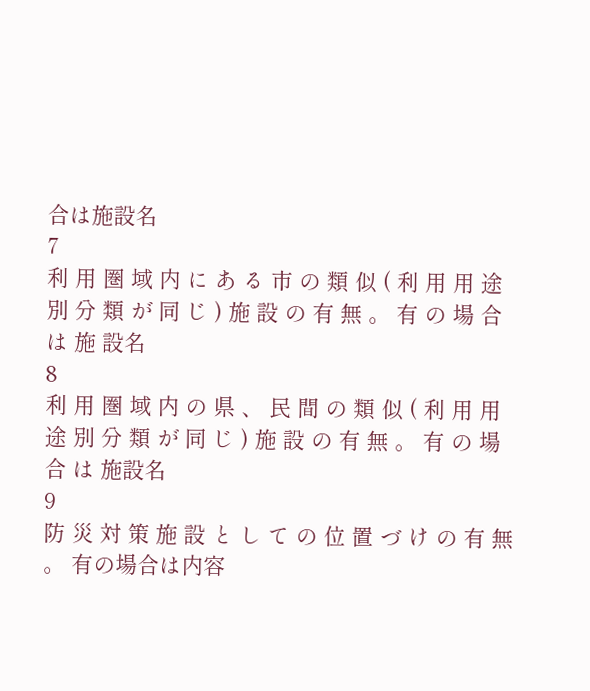合は施設名
7
利 用 圏 域 内 に あ る 市 の 類 似 ( 利 用 用 途 別 分 類 が 同 じ ) 施 設 の 有 無 。 有 の 場 合 は 施 設名
8
利 用 圏 域 内 の 県 、 民 間 の 類 似 ( 利 用 用 途 別 分 類 が 同 じ ) 施 設 の 有 無 。 有 の 場 合 は 施設名
9
防 災 対 策 施 設 と し て の 位 置 づ け の 有 無 。 有の場合は内容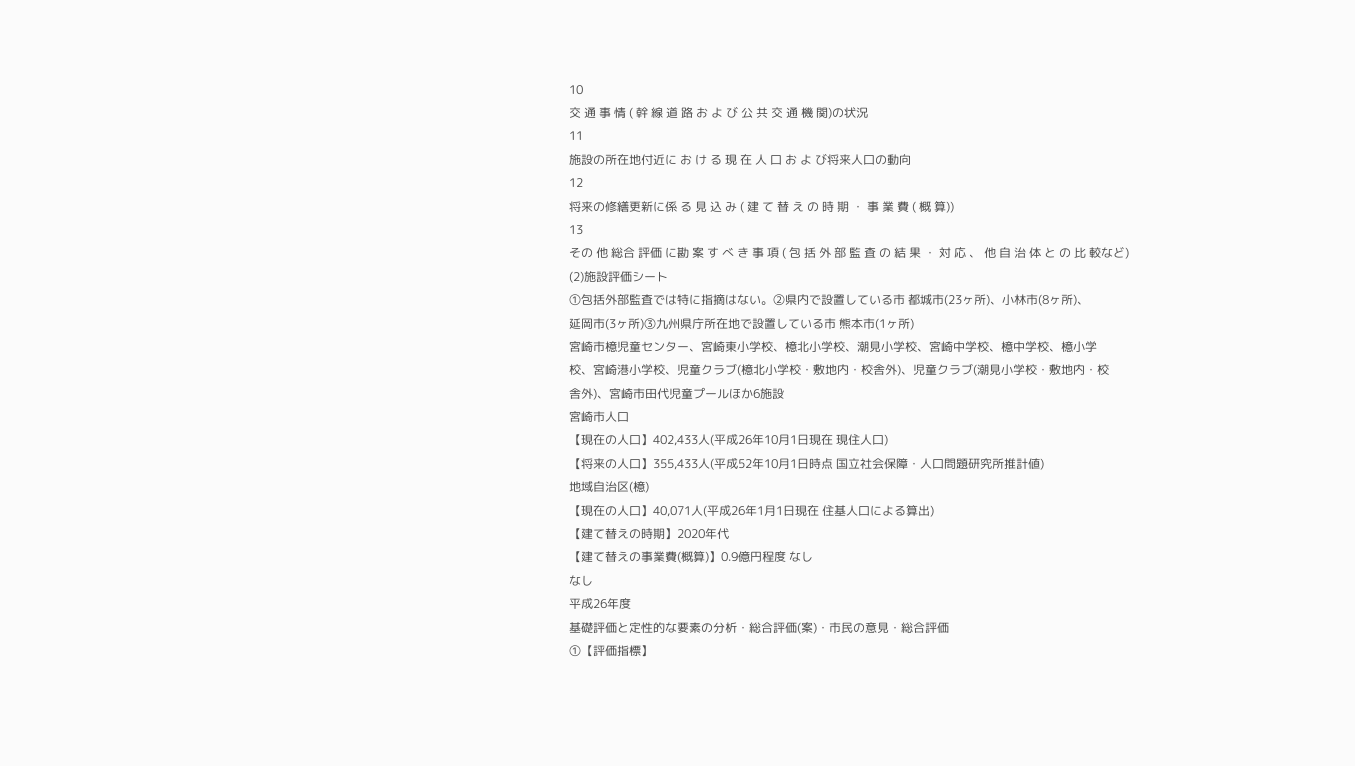10
交 通 事 情 ( 幹 線 道 路 お よ び 公 共 交 通 機 関)の状況
11
施設の所在地付近に お け る 現 在 人 口 お よ び将来人口の動向
12
将来の修繕更新に係 る 見 込 み ( 建 て 替 え の 時 期 ・ 事 業 費 ( 概 算))
13
その 他 総合 評価 に勘 案 す べ き 事 項 ( 包 括 外 部 監 査 の 結 果 ・ 対 応 、 他 自 治 体 と の 比 較など)
(2)施設評価シート
①包括外部監査では特に指摘はない。②県内で設置している市 都城市(23ヶ所)、小林市(8ヶ所)、
延岡市(3ヶ所)③九州県庁所在地で設置している市 熊本市(1ヶ所)
宮崎市檍児童センター、宮崎東小学校、檍北小学校、潮見小学校、宮崎中学校、檍中学校、檍小学
校、宮崎港小学校、児童クラブ(檍北小学校・敷地内・校舎外)、児童クラブ(潮見小学校・敷地内・校
舎外)、宮崎市田代児童プールほか6施設
宮崎市人口
【現在の人口】402,433人(平成26年10月1日現在 現住人口)
【将来の人口】355,433人(平成52年10月1日時点 国立社会保障・人口問題研究所推計値)
地域自治区(檍)
【現在の人口】40,071人(平成26年1月1日現在 住基人口による算出)
【建て替えの時期】2020年代
【建て替えの事業費(概算)】0.9億円程度 なし
なし
平成26年度
基礎評価と定性的な要素の分析・総合評価(案)・市民の意見・総合評価
①【評価指標】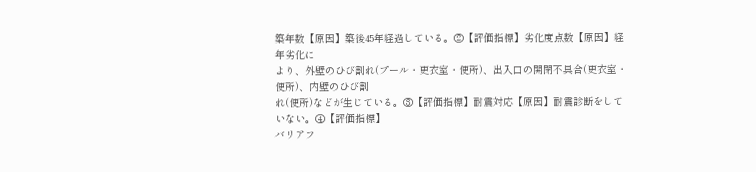築年数【原因】築後45年経過している。②【評価指標】劣化度点数【原因】経年劣化に
より、外壁のひび割れ(プール・更衣室・便所)、出入口の開閉不具合(更衣室・便所)、内壁のひび割
れ(便所)などが生じている。③【評価指標】耐震対応【原因】耐震診断をしていない。④【評価指標】
バリアフ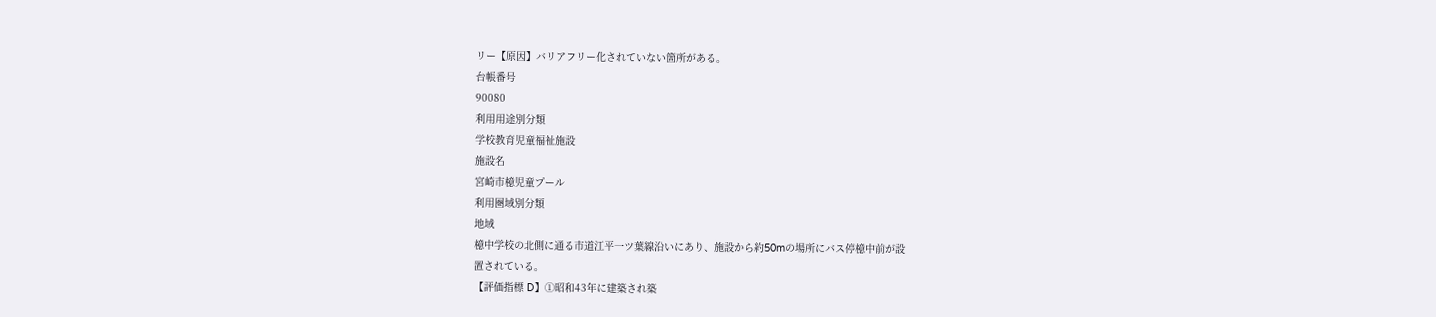リー【原因】バリアフリー化されていない箇所がある。
台帳番号
90080
利用用途別分類
学校教育児童福祉施設
施設名
宮崎市檍児童プール
利用圏域別分類
地域
檍中学校の北側に通る市道江平一ツ葉線沿いにあり、施設から約50mの場所にバス停檍中前が設
置されている。
【評価指標 D】①昭和43年に建築され築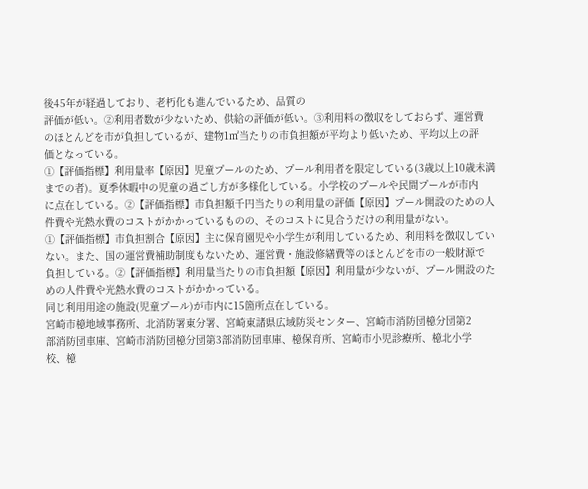後45年が経過しており、老朽化も進んでいるため、品質の
評価が低い。②利用者数が少ないため、供給の評価が低い。③利用料の徴収をしておらず、運営費
のほとんどを市が負担しているが、建物1㎡当たりの市負担額が平均より低いため、平均以上の評
価となっている。
①【評価指標】利用量率【原因】児童プールのため、プール利用者を限定している(3歳以上10歳未満
までの者)。夏季休暇中の児童の過ごし方が多様化している。小学校のプールや民間プールが市内
に点在している。②【評価指標】市負担額千円当たりの利用量の評価【原因】プール開設のための人
件費や光熱水費のコストがかかっているものの、そのコストに見合うだけの利用量がない。
①【評価指標】市負担割合【原因】主に保育園児や小学生が利用しているため、利用料を徴収してい
ない。また、国の運営費補助制度もないため、運営費・施設修繕費等のほとんどを市の一般財源で
負担している。②【評価指標】利用量当たりの市負担額【原因】利用量が少ないが、プール開設のた
めの人件費や光熱水費のコストがかかっている。
同じ利用用途の施設(児童プール)が市内に15箇所点在している。
宮崎市檍地域事務所、北消防署東分署、宮崎東諸県広域防災センター、宮崎市消防団檍分団第2
部消防団車庫、宮崎市消防団檍分団第3部消防団車庫、檍保育所、宮崎市小児診療所、檍北小学
校、檍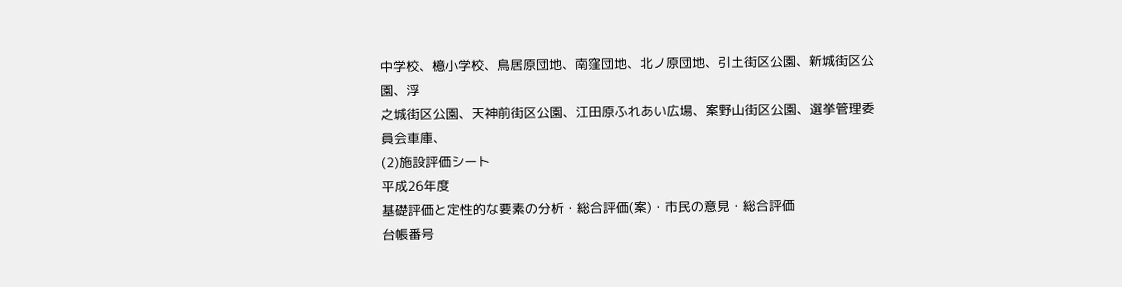中学校、檍小学校、鳥居原団地、南窪団地、北ノ原団地、引土街区公園、新城街区公園、浮
之城街区公園、天神前街区公園、江田原ふれあい広場、案野山街区公園、選挙管理委員会車庫、
(2)施設評価シート
平成26年度
基礎評価と定性的な要素の分析・総合評価(案)・市民の意見・総合評価
台帳番号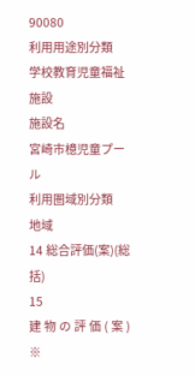90080
利用用途別分類
学校教育児童福祉施設
施設名
宮崎市檍児童プール
利用圏域別分類
地域
14 総合評価(案)(総括)
15
建 物 の 評 価 ( 案 ) ※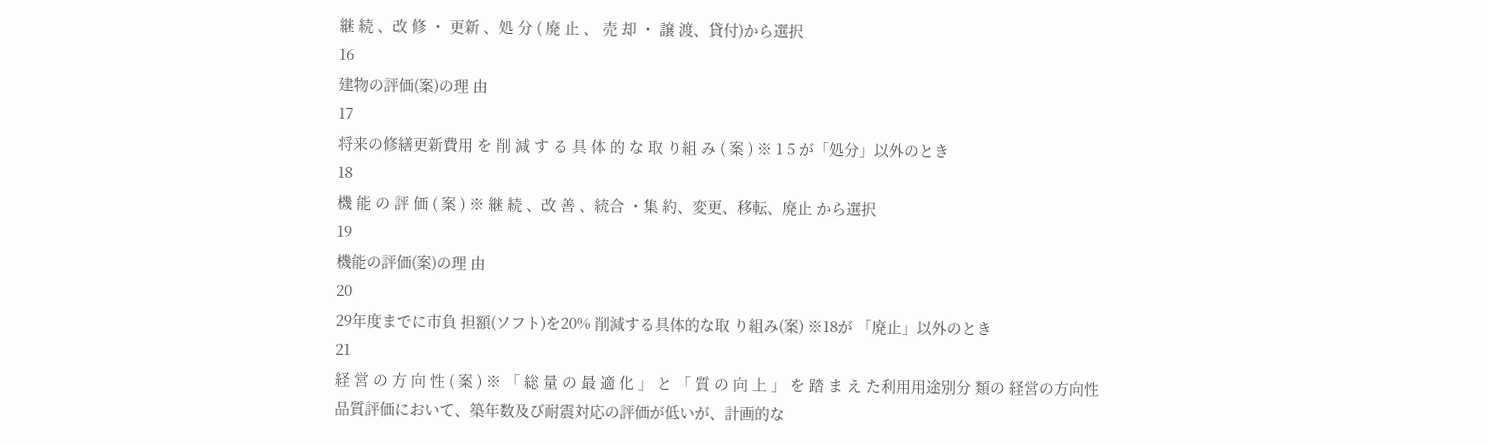継 続 、改 修 ・ 更新 、処 分 ( 廃 止 、 売 却 ・ 譲 渡、貸付)から選択
16
建物の評価(案)の理 由
17
将来の修繕更新費用 を 削 減 す る 具 体 的 な 取 り組 み ( 案 ) ※ 1 5 が「処分」以外のとき
18
機 能 の 評 価 ( 案 ) ※ 継 続 、改 善 、統合 ・集 約、変更、移転、廃止 から選択
19
機能の評価(案)の理 由
20
29年度までに市負 担額(ソフト)を20% 削減する具体的な取 り組み(案) ※18が 「廃止」以外のとき
21
経 営 の 方 向 性 ( 案 ) ※ 「 総 量 の 最 適 化 」 と 「 質 の 向 上 」 を 踏 ま え た利用用途別分 類の 経営の方向性
品質評価において、築年数及び耐震対応の評価が低いが、計画的な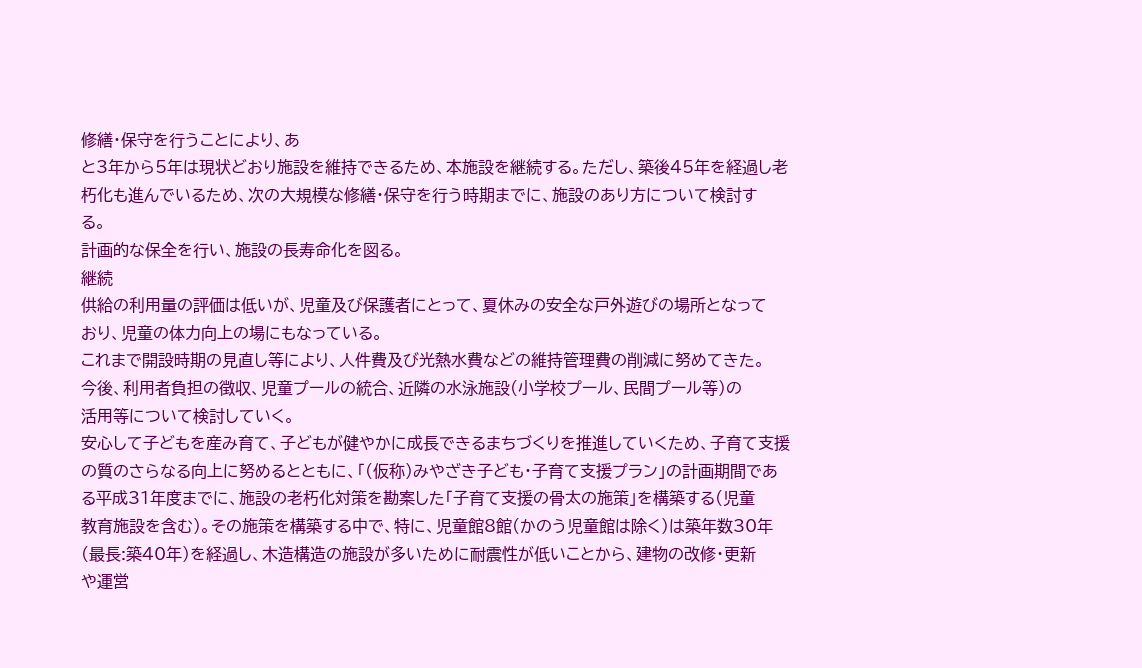修繕・保守を行うことにより、あ
と3年から5年は現状どおり施設を維持できるため、本施設を継続する。ただし、築後45年を経過し老
朽化も進んでいるため、次の大規模な修繕・保守を行う時期までに、施設のあり方について検討す
る。
計画的な保全を行い、施設の長寿命化を図る。
継続
供給の利用量の評価は低いが、児童及び保護者にとって、夏休みの安全な戸外遊びの場所となって
おり、児童の体力向上の場にもなっている。
これまで開設時期の見直し等により、人件費及び光熱水費などの維持管理費の削減に努めてきた。
今後、利用者負担の徴収、児童プールの統合、近隣の水泳施設(小学校プール、民間プール等)の
活用等について検討していく。
安心して子どもを産み育て、子どもが健やかに成長できるまちづくりを推進していくため、子育て支援
の質のさらなる向上に努めるとともに、「(仮称)みやざき子ども・子育て支援プラン」の計画期間であ
る平成31年度までに、施設の老朽化対策を勘案した「子育て支援の骨太の施策」を構築する(児童
教育施設を含む)。その施策を構築する中で、特に、児童館8館(かのう児童館は除く)は築年数30年
(最長:築40年)を経過し、木造構造の施設が多いために耐震性が低いことから、建物の改修・更新
や運営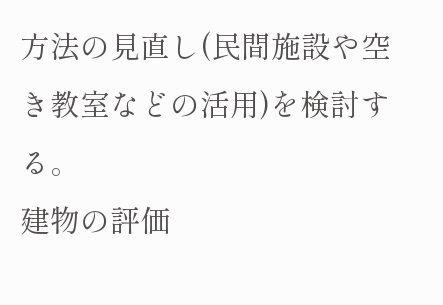方法の見直し(民間施設や空き教室などの活用)を検討する。
建物の評価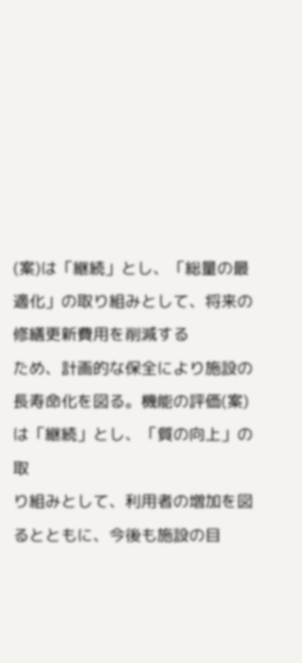(案)は「継続」とし、「総量の最適化」の取り組みとして、将来の修繕更新費用を削減する
ため、計画的な保全により施設の長寿命化を図る。機能の評価(案)は「継続」とし、「質の向上」の取
り組みとして、利用者の増加を図るとともに、今後も施設の目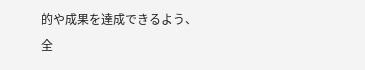的や成果を達成できるよう、全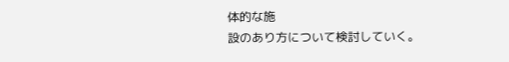体的な施
設のあり方について検討していく。